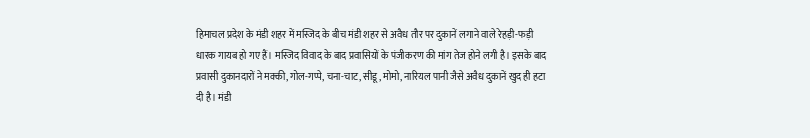हिमाचल प्रदेश के मंडी शहर में मस्जिद के बीच मंडी शहर से अवैध तौर पर दुकानें लगाने वाले रेहड़ी-फड़ी धारक गायब हो गए हैं। मस्जिद विवाद के बाद प्रवासियों के पंजीकरण की मांग तेज होने लगी है। इसके बाद प्रवासी दुकानदारों ने मक्की, गोल-गप्पे, चना-चाट, सीडू, मोमो, नारियल पानी जैसे अवैध दुकानें खुद ही हटा दी है। मंडी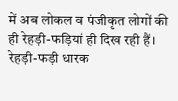में अब लोकल व पंजीकृत लोगों की ही रेहड़ी-फड़ियां ही दिख रही हैं। रेहड़ी-फड़ी धारक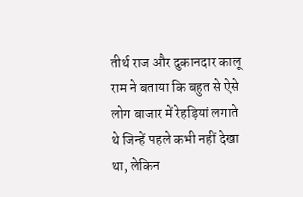तीर्थ राज और दुकानदार कालू राम ने बताया कि बहुत से ऐसे लोग बाजार में रेहड़ियां लगाते थे जिन्हें पहले कभी नहीं देखा था, लेकिन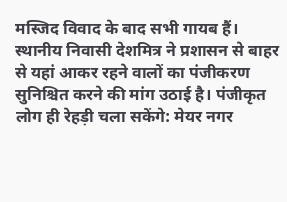मस्जिद विवाद के बाद सभी गायब हैं। स्थानीय निवासी देशमित्र ने प्रशासन से बाहर से यहां आकर रहने वालों का पंजीकरण सुनिश्चित करने की मांग उठाई है। पंजीकृत लोग ही रेहड़ी चला सकेंगे: मेयर नगर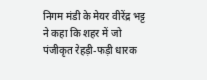निगम मंडी के मेयर वीरेंद्र भट्ट ने कहा कि शहर में जो पंजीकृत रेहड़ी-फड़ी धारक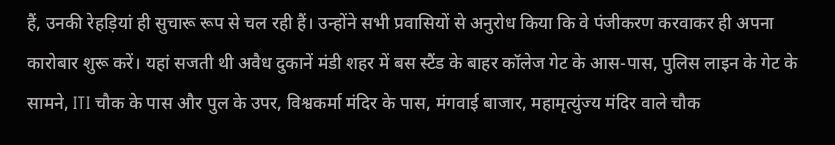हैं, उनकी रेहड़ियां ही सुचारू रूप से चल रही हैं। उन्होंने सभी प्रवासियों से अनुरोध किया कि वे पंजीकरण करवाकर ही अपना कारोबार शुरू करें। यहां सजती थी अवैध दुकानें मंडी शहर में बस स्टैंड के बाहर कॉलेज गेट के आस-पास, पुलिस लाइन के गेट के सामने, ITI चौक के पास और पुल के उपर, विश्वकर्मा मंदिर के पास, मंगवाई बाजार, महामृत्युंज्य मंदिर वाले चौक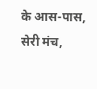के आस-पास, सेरी मंच,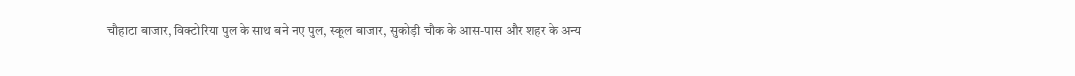चौहाटा बाजार, विक्टोरिया पुल के साथ बने नए पुल, स्कूल बाजार, सुकोड़ी चौक के आस-पास और शहर के अन्य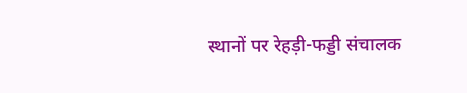स्थानों पर रेहड़ी-फड्डी संचालक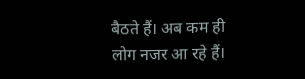बैठते हैं। अब कम ही लोग नजर आ रहे हैं।